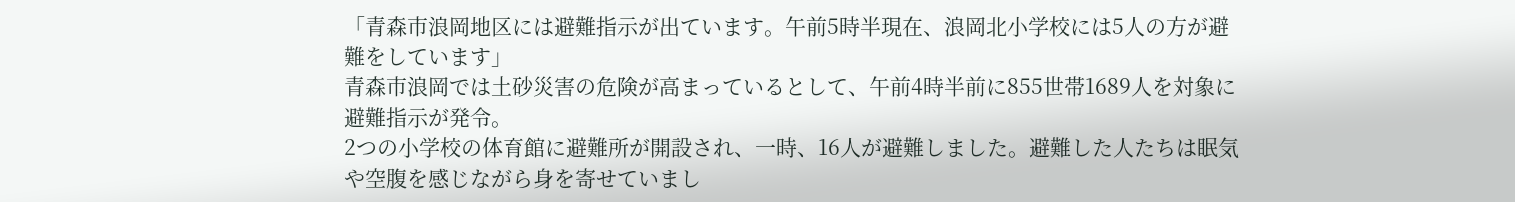「青森市浪岡地区には避難指示が出ています。午前5時半現在、浪岡北小学校には5人の方が避難をしています」
青森市浪岡では土砂災害の危険が高まっているとして、午前4時半前に855世帯1689人を対象に避難指示が発令。
2つの小学校の体育館に避難所が開設され、一時、16人が避難しました。避難した人たちは眠気や空腹を感じながら身を寄せていまし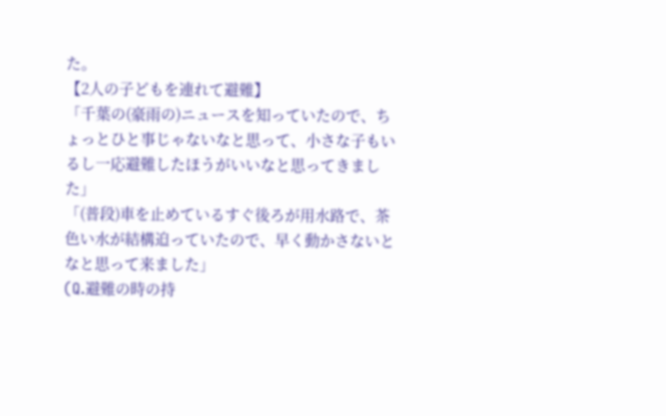た。
【2人の子どもを連れて避難】
「千葉の(豪雨の)ニュースを知っていたので、ちょっとひと事じゃないなと思って、小さな子もいるし一応避難したほうがいいなと思ってきました」
「(普段)車を止めているすぐ後ろが用水路で、茶色い水が結構迫っていたので、早く動かさないとなと思って来ました」
(Q.避難の時の持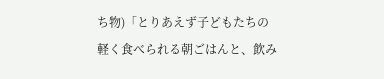ち物)「とりあえず子どもたちの軽く食べられる朝ごはんと、飲み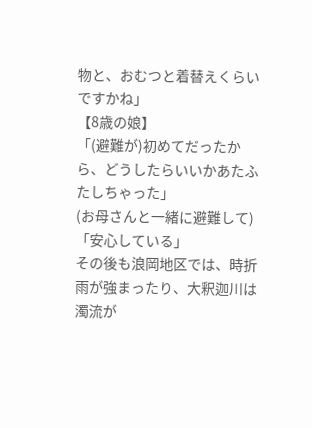物と、おむつと着替えくらいですかね」
【8歳の娘】
「(避難が)初めてだったから、どうしたらいいかあたふたしちゃった」
(お母さんと一緒に避難して)「安心している」
その後も浪岡地区では、時折雨が強まったり、大釈迦川は濁流が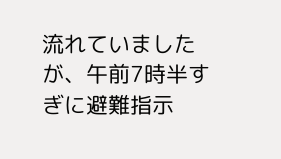流れていましたが、午前7時半すぎに避難指示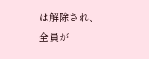は解除され、全員が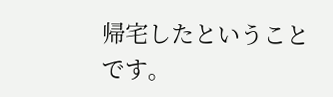帰宅したということです。